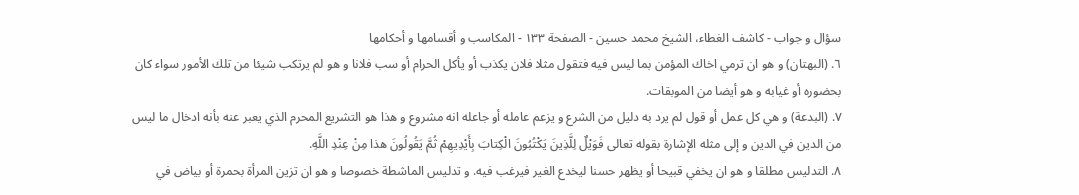سؤال و جواب - كاشف الغطاء، الشيخ محمد حسين - الصفحة ١٣٣ - المكاسب و أقسامها و أحكامها
٦. (البهتان) و هو ان ترمي اخاك المؤمن بما ليس فيه فتقول مثلا فلان يكذب أو يأكل الحرام أو سب فلانا و هو لم يرتكب شيئا من تلك الأمور سواء كان بحضوره أو غيابه و هو أيضا من الموبقات.
٧. (البدعة) و هي كل عمل أو قول لم يرد به دليل من الشرع و يزعم عامله أو جاعله انه مشروع و هذا هو التشريع المحرم الذي يعبر عنه بأنه ادخال ما ليس من الدين في الدين و إلى مثله الإشارة بقوله تعالى فَوَيْلٌ لِلَّذِينَ يَكْتُبُونَ الْكِتابَ بِأَيْدِيهِمْ ثُمَّ يَقُولُونَ هذا مِنْ عِنْدِ اللَّهِ.
٨. التدليس مطلقا و هو ان يخفي قبيحا أو يظهر حسنا ليخدع الغير فيرغب فيه. و تدليس الماشطة خصوصا و هو ان تزين المرأة بحمرة أو بياض في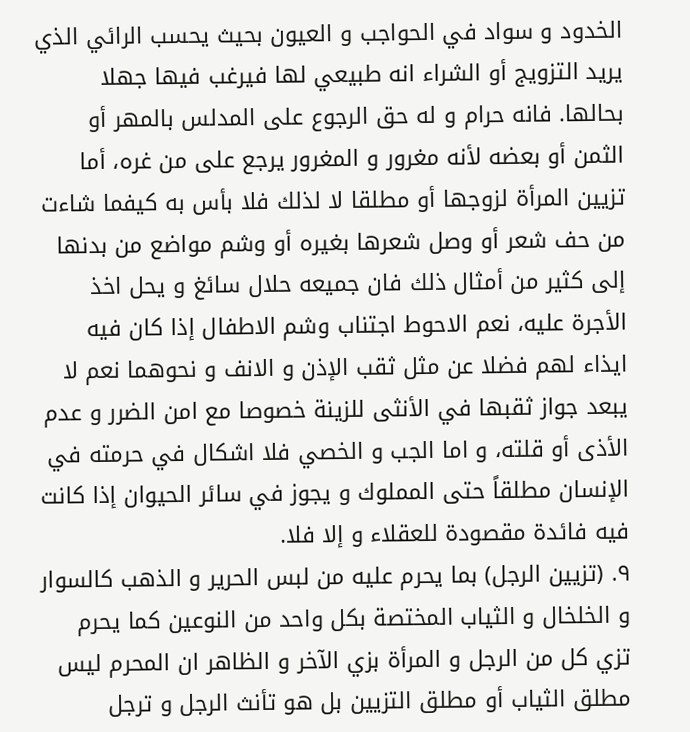الخدود و سواد في الحواجب و العيون بحيث يحسب الرائي الذي يريد التزويج أو الشراء انه طبيعي لها فيرغب فيها جهلا بحالها. فانه حرام و له حق الرجوع على المدلس بالمهر أو الثمن أو بعضه لأنه مغرور و المغرور يرجع على من غره، أما تزيين المرأة لزوجها أو مطلقا لا لذلك فلا بأس به كيفما شاءت من حف شعر أو وصل شعرها بغيره أو وشم مواضع من بدنها إلى كثير من أمثال ذلك فان جميعه حلال سائغ و يحل اخذ الأجرة عليه، نعم الاحوط اجتناب وشم الاطفال إذا كان فيه ايذاء لهم فضلا عن مثل ثقب الإذن و الانف و نحوهما نعم لا يبعد جواز ثقبها في الأنثى للزينة خصوصا مع امن الضرر و عدم الأذى أو قلته، و اما الجب و الخصي فلا اشكال في حرمته في الإنسان مطلقاً حتى المملوك و يجوز في سائر الحيوان إذا كانت فيه فائدة مقصودة للعقلاء و إلا فلا.
٩. (تزيين الرجل) بما يحرم عليه من لبس الحرير و الذهب كالسوار و الخلخال و الثياب المختصة بكل واحد من النوعين كما يحرم تزي كل من الرجل و المرأة بزي الآخر و الظاهر ان المحرم ليس مطلق الثياب أو مطلق التزيين بل هو تأنث الرجل و ترجل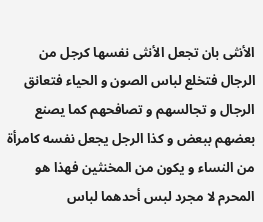الأنثى بان تجعل الأنثى نفسها كرجل من الرجال فتخلع لباس الصون و الحياء فتعانق الرجال و تجالسهم و تصافحهم كما يصنع بعضهم ببعض و كذا الرجل يجعل نفسه كامرأة من النساء و يكون من المخنثين فهذا هو المحرم لا مجرد لبس أحدهما لباس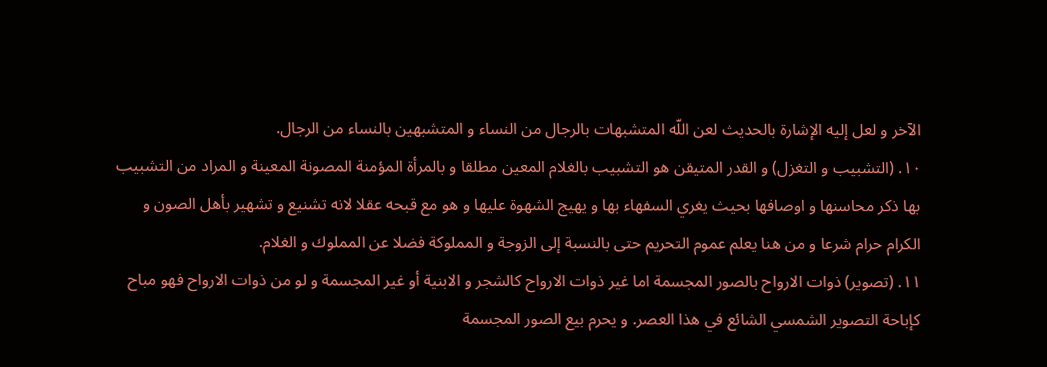الآخر و لعل إليه الإشارة بالحديث لعن اللّه المتشبهات بالرجال من النساء و المتشبهين بالنساء من الرجال.
١٠. (التشبيب و التغزل) و القدر المتيقن هو التشبيب بالغلام المعين مطلقا و بالمرأة المؤمنة المصونة المعينة و المراد من التشبيب بها ذكر محاسنها و اوصافها بحيث يغري السفهاء بها و يهيج الشهوة عليها و هو مع قبحه عقلا لانه تشنيع و تشهير بأهل الصون و الكرام حرام شرعا و من هنا يعلم عموم التحريم حتى بالنسبة إلى الزوجة و المملوكة فضلا عن المملوك و الغلام.
١١. (تصوير) ذوات الارواح بالصور المجسمة اما غير ذوات الارواح كالشجر و الابنية أو غير المجسمة و لو من ذوات الارواح فهو مباح كإباحة التصوير الشمسي الشائع في هذا العصر. و يحرم بيع الصور المجسمة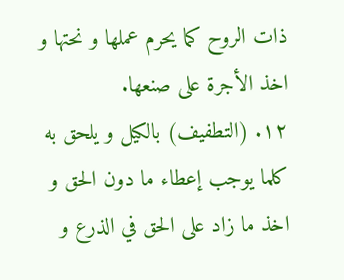ذات الروح كما يحرم عملها و نحتها و اخذ الأجرة على صنعها.
١٢. (التطفيف) بالكيل و يلحق به كلما يوجب إعطاء ما دون الحق و اخذ ما زاد على الحق في الذرع و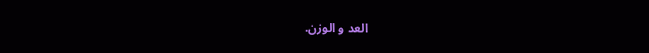العد و الوزن.